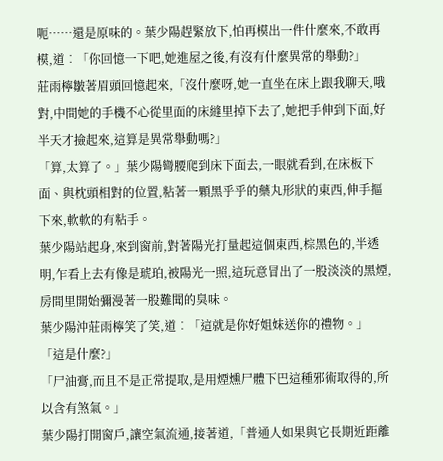呃……還是原味的。葉少陽趕緊放下,怕再模出一件什麼來,不敢再模,道︰「你回憶一下吧,她進屋之後,有沒有什麼異常的舉動?」
莊雨檸皺著眉頭回憶起來,「沒什麼呀,她一直坐在床上跟我聊天,哦對,中間她的手機不心從里面的床縫里掉下去了,她把手伸到下面,好半天才撿起來,這算是異常舉動嗎?」
「算,太算了。」葉少陽彎腰爬到床下面去,一眼就看到,在床板下面、與枕頭相對的位置,粘著一顆黑乎乎的藥丸形狀的東西,伸手摳下來,軟軟的有粘手。
葉少陽站起身,來到窗前,對著陽光打量起這個東西,棕黑色的,半透明,乍看上去有像是琥珀,被陽光一照,這玩意冒出了一股淡淡的黑煙,房間里開始彌漫著一股難聞的臭味。
葉少陽沖莊雨檸笑了笑,道︰「這就是你好姐妹送你的禮物。」
「這是什麼?」
「尸油膏,而且不是正常提取,是用煙燻尸體下巴這種邪術取得的,所以含有煞氣。」
葉少陽打開窗戶,讓空氣流通,接著道,「普通人如果與它長期近距離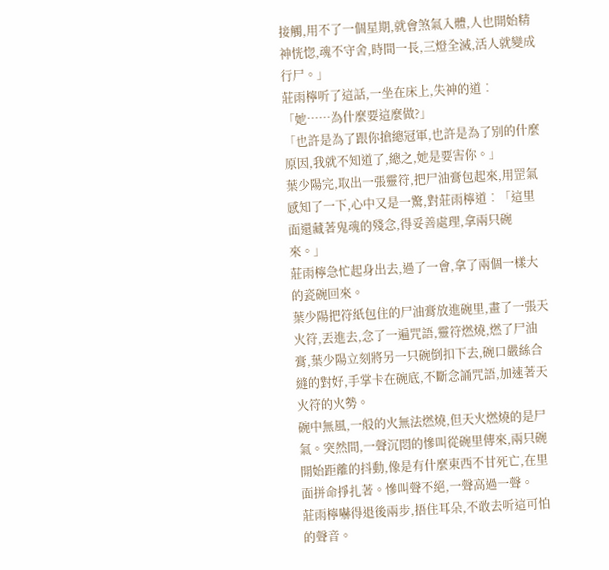接觸,用不了一個星期,就會煞氣入體,人也開始精神恍惚,魂不守舍,時間一長,三燈全滅,活人就變成行尸。」
莊雨檸听了這話,一坐在床上,失神的道︰「她……為什麼要這麼做?」
「也許是為了跟你搶總冠軍,也許是為了別的什麼原因,我就不知道了,總之,她是要害你。」
葉少陽完,取出一張靈符,把尸油膏包起來,用罡氣感知了一下,心中又是一驚,對莊雨檸道︰「這里面還藏著鬼魂的殘念,得妥善處理,拿兩只碗來。」
莊雨檸急忙起身出去,過了一會,拿了兩個一樣大的瓷碗回來。
葉少陽把符紙包住的尸油膏放進碗里,畫了一張天火符,丟進去,念了一遍咒語,靈符燃燒,燃了尸油膏,葉少陽立刻將另一只碗倒扣下去,碗口嚴絲合縫的對好,手掌卡在碗底,不斷念誦咒語,加速著天火符的火勢。
碗中無風,一般的火無法燃燒,但天火燃燒的是尸氣。突然間,一聲沉悶的慘叫從碗里傳來,兩只碗開始距離的抖動,像是有什麼東西不甘死亡,在里面拼命掙扎著。慘叫聲不絕,一聲高過一聲。
莊雨檸嚇得退後兩步,捂住耳朵,不敢去听這可怕的聲音。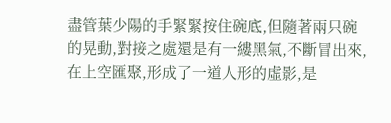盡管葉少陽的手緊緊按住碗底,但隨著兩只碗的晃動,對接之處還是有一縷黑氣,不斷冒出來,在上空匯聚,形成了一道人形的虛影,是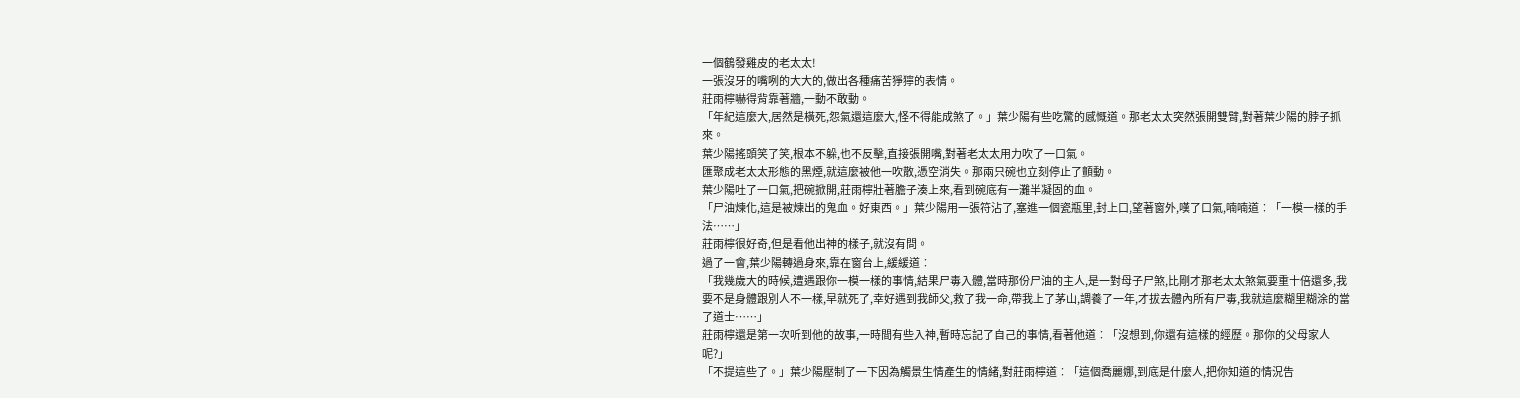一個鶴發雞皮的老太太!
一張沒牙的嘴咧的大大的,做出各種痛苦猙獰的表情。
莊雨檸嚇得背靠著牆,一動不敢動。
「年紀這麼大,居然是橫死,怨氣還這麼大,怪不得能成煞了。」葉少陽有些吃驚的感慨道。那老太太突然張開雙臂,對著葉少陽的脖子抓來。
葉少陽搖頭笑了笑,根本不躲,也不反擊,直接張開嘴,對著老太太用力吹了一口氣。
匯聚成老太太形態的黑煙,就這麼被他一吹散,憑空消失。那兩只碗也立刻停止了顫動。
葉少陽吐了一口氣,把碗掀開,莊雨檸壯著膽子湊上來,看到碗底有一灘半凝固的血。
「尸油煉化,這是被煉出的鬼血。好東西。」葉少陽用一張符沾了,塞進一個瓷瓶里,封上口,望著窗外,嘆了口氣,喃喃道︰「一模一樣的手法……」
莊雨檸很好奇,但是看他出神的樣子,就沒有問。
過了一會,葉少陽轉過身來,靠在窗台上,緩緩道︰
「我幾歲大的時候,遭遇跟你一模一樣的事情,結果尸毒入體,當時那份尸油的主人,是一對母子尸煞,比剛才那老太太煞氣要重十倍還多,我要不是身體跟別人不一樣,早就死了,幸好遇到我師父,救了我一命,帶我上了茅山,調養了一年,才拔去體內所有尸毒,我就這麼糊里糊涂的當了道士……」
莊雨檸還是第一次听到他的故事,一時間有些入神,暫時忘記了自己的事情,看著他道︰「沒想到,你還有這樣的經歷。那你的父母家人呢?」
「不提這些了。」葉少陽壓制了一下因為觸景生情產生的情緒,對莊雨檸道︰「這個喬麗娜,到底是什麼人,把你知道的情況告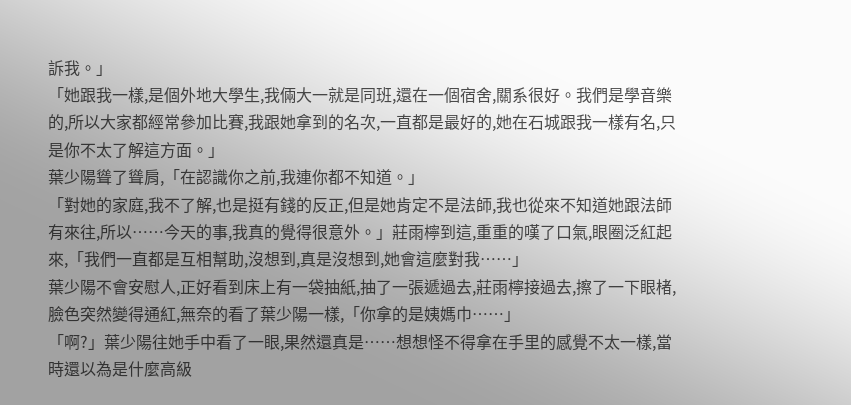訴我。」
「她跟我一樣,是個外地大學生,我倆大一就是同班,還在一個宿舍,關系很好。我們是學音樂的,所以大家都經常參加比賽,我跟她拿到的名次,一直都是最好的,她在石城跟我一樣有名,只是你不太了解這方面。」
葉少陽聳了聳肩,「在認識你之前,我連你都不知道。」
「對她的家庭,我不了解,也是挺有錢的反正,但是她肯定不是法師,我也從來不知道她跟法師有來往,所以……今天的事,我真的覺得很意外。」莊雨檸到這,重重的嘆了口氣,眼圈泛紅起來,「我們一直都是互相幫助,沒想到,真是沒想到,她會這麼對我……」
葉少陽不會安慰人,正好看到床上有一袋抽紙,抽了一張遞過去,莊雨檸接過去,擦了一下眼楮,臉色突然變得通紅,無奈的看了葉少陽一樣,「你拿的是姨媽巾……」
「啊?」葉少陽往她手中看了一眼,果然還真是……想想怪不得拿在手里的感覺不太一樣,當時還以為是什麼高級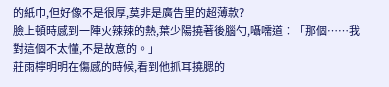的紙巾,但好像不是很厚,莫非是廣告里的超薄款?
臉上頓時感到一陣火辣辣的熱,葉少陽撓著後腦勺,囁嚅道︰「那個……我對這個不太懂,不是故意的。」
莊雨檸明明在傷感的時候,看到他抓耳撓腮的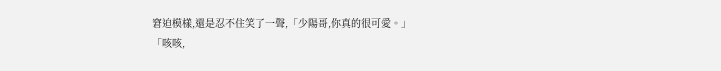窘迫模樣,還是忍不住笑了一聲,「少陽哥,你真的很可愛。」
「咳咳,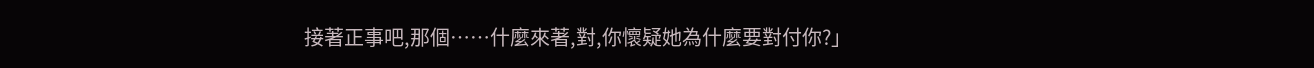接著正事吧,那個……什麼來著,對,你懷疑她為什麼要對付你?」